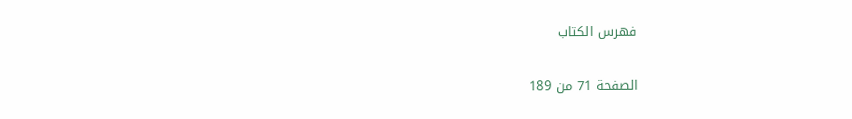فهرس الكتاب

الصفحة 71 من 189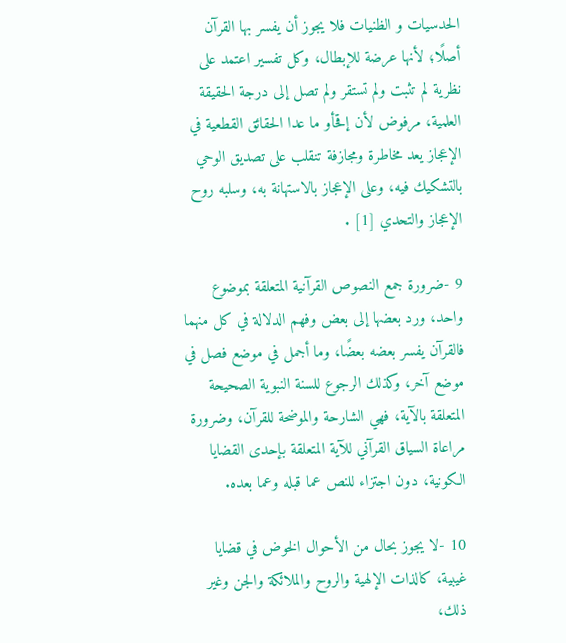الحدسيات و الظنيات فلا يجوز أن يفسر بها القرآن أصلًا؛ لأنها عرضة للإبطال، وكل تفسير اعتمد على نظرية لم تثبت ولم تستقر ولم تصل إلى درجة الحقيقة العلمية، مرفوض لأن إقحأو ما عدا الحقائق القطعية في الإعجاز يعد مخاطرة ومجازفة تنقلب على تصديق الوحي بالتشكيك فيه، وعلى الإعجاز بالاستهانة به، وسلبه روح الإعجاز والتحدي [1] .

9 -ضرورة جمع النصوص القرآنية المتعلقة بموضوع واحد، ورد بعضها إلى بعض وفهم الدلالة في كل منهما فالقرآن يفسر بعضه بعضًا، وما أجمل في موضع فصل في موضع آخر، وكذلك الرجوع للسنة النبوية الصحيحة المتعلقة بالآية، فهي الشارحة والموضحة للقرآن، وضرورة مراعاة السياق القرآني للآية المتعلقة بإحدى القضايا الكونية، دون اجتزاء للنص عما قبله وعما بعده.

10 -لا يجوز بحال من الأحوال الخوض في قضايا غيبية، كالذات الإلهية والروح والملائكة والجن وغير ذلك،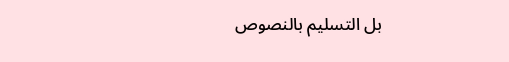بل التسليم بالنصوص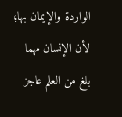الواردة والإيمان بها؛ لأن الإنسان مهما بلغ من العلم عاجز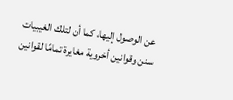عن الوصول إليها، كما أن لتلك الغيبيات سنن وقوانين أخروية مغايرة تمامًا لقوانين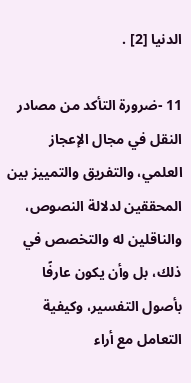الدنيا [2] .

11 -ضرورة التأكد من مصادر النقل في مجال الإعجاز العلمي، والتفريق والتمييز بين المحققين لدلالة النصوص، والناقلين له والتخصص في ذلك، بل وأن يكون عارفًا بأصول التفسير، وكيفية التعامل مع أراء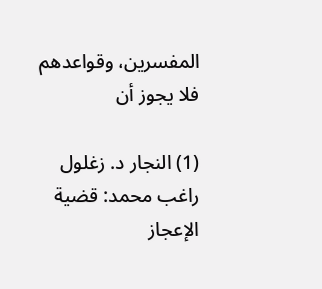المفسرين، وقواعدهم فلا يجوز أن

(1) النجار د. زغلول راغب محمد: قضية الإعجاز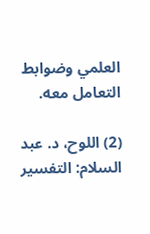العلمي وضوابط التعامل معه.

(2) اللوح، د. عبد السلام: التفسير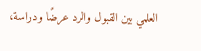العلمي بين القبول والرد عرضًا ودراسة،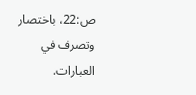ص:22، باختصار وتصرف في العبارات.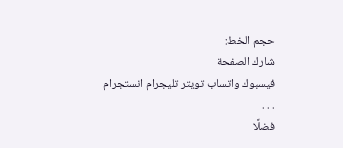حجم الخط:
شارك الصفحة
فيسبوك واتساب تويتر تليجرام انستجرام
. . .
فضلًا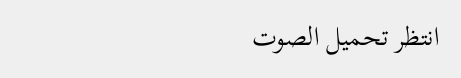انتظر تحميل الصوت